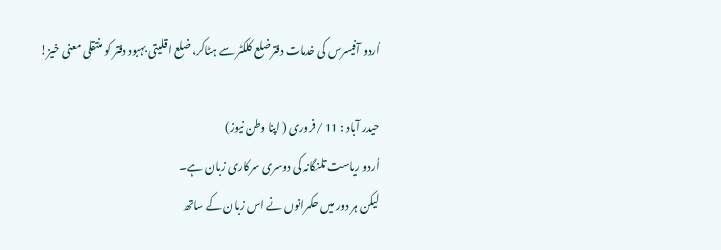اُردو آفیسرس کی خدمات دفترضلع کلکٹر سے ہٹاکر، ضلع اقلیتی بہبود دفتر کو منتقلی معنی خیز!

حیدر آباد : 11 /فروری ( اپنا وطن نیوز)
اُردو ریاست تلنگانہ کی دوسری سرکاری زبان ہے۔
لیکن ہر دور میں حکمرانوں نے اس زبان کے ساتھ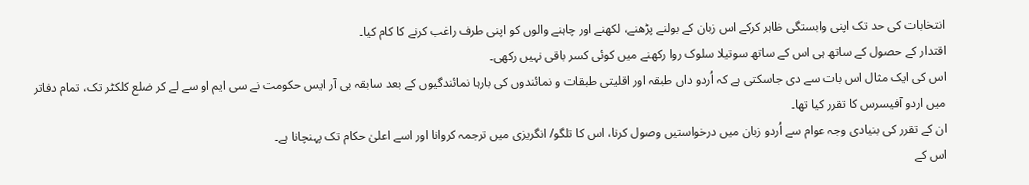انتخابات کی حد تک اپنی وابستگی ظاہر کرکے اس زبان کے بولنے پڑھنے، لکھنے اور چاہنے والوں کو اپنی طرف راغب کرنے کا کام کیا۔
اقتدار کے حصول کے ساتھ ہی اس کے ساتھ سوتیلا سلوک روا رکھنے میں کوئی کسر باقی نہیں رکھی۔
اس کی ایک مثال اس بات سے دی جاسکتی ہے کہ اُردو داں طبقہ اور اقلیتی طبقات و نمائندوں کی بارہا نمائندگیوں کے بعد سابقہ بی آر ایس حکومت نے سی ایم او سے لے کر ضلع کلکٹر تک، تمام دفاتر میں اردو آفیسرس کا تقرر کیا تھا۔
ان کے تقرر کی بنیادی وجہ عوام سے اُردو زبان میں درخواستیں وصول کرنا، اس کا تلگو/ انگریزی میں ترجمہ کروانا اور اسے اعلیٰ حکام تک پہنچانا ہے۔
اس کے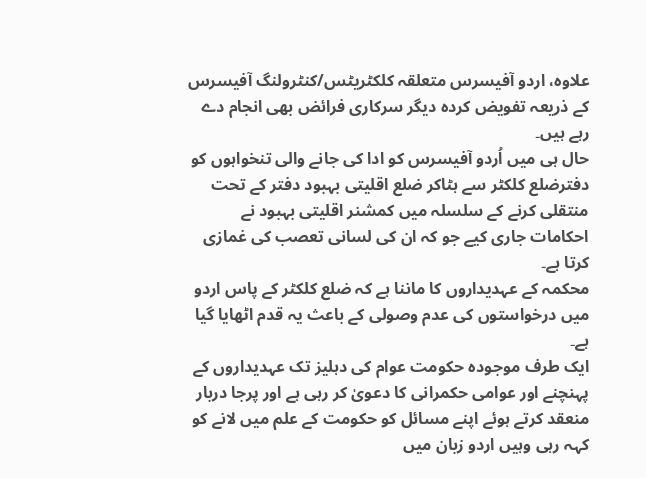علاوہ، اردو آفیسرس متعلقہ کلکٹریٹس/کنٹرولنگ آفیسرس کے ذریعہ تفویض کردہ دیگر سرکاری فرائض بھی انجام دے رہے ہیں۔
حال ہی میں اُردو آفیسرس کو ادا کی جانے والی تنخواہوں کو  دفترضلع کلکٹر سے ہٹاکر ضلع اقلیتی بہبود دفتر کے تحت منتقلی کرنے کے سلسلہ میں کمشنر اقلیتی بہبود نے احکامات جاری کیے جو کہ ان کی لسانی تعصب کی غمازی کرتا ہے۔
محکمہ کے عہدیداروں کا ماننا ہے کہ ضلع کلکٹر کے پاس اردو میں درخواستوں کی عدم وصولی کے باعث یہ قدم اٹھایا گیا ہے۔
ایک طرف موجودہ حکومت عوام کی دہلیز تک عہدیداروں کے پہنچنے اور عوامی حکمرانی کا دعویٰ کر رہی ہے اور پرجا دربار منعقد کرتے ہوئے اپنے مسائل کو حکومت کے علم میں لانے کو کہہ رہی وہیں اردو زبان میں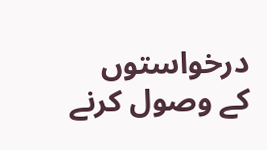درخواستوں کے وصول کرنے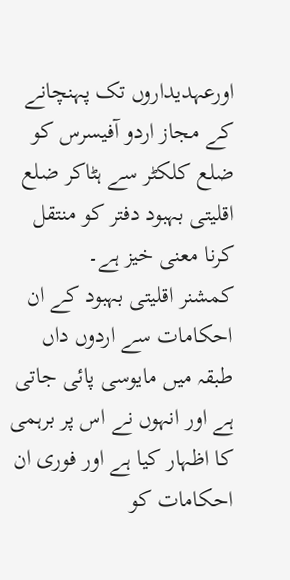اورعہدیداروں تک پہنچانے کے مجاز اردو آفیسرس کو ضلع کلکٹر سے ہٹاکر ضلع اقلیتی بہبود دفتر کو منتقل کرنا معنی خیز ہے۔
کمشنر اقلیتی بہبود کے ان احکامات سے اردوں داں طبقہ میں مایوسی پائی جاتی ہے اور انہوں نے اس پر برہمی کا اظہار کیا ہے اور فوری ان احکامات کو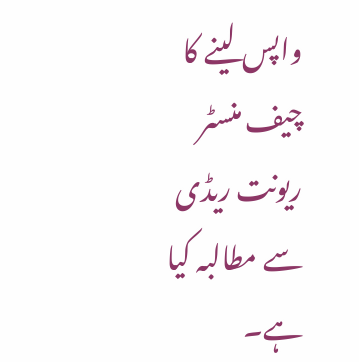واپس لینے کا چیف منسٹر ریونت ریڈی سے مطالبہ کیا ہے۔